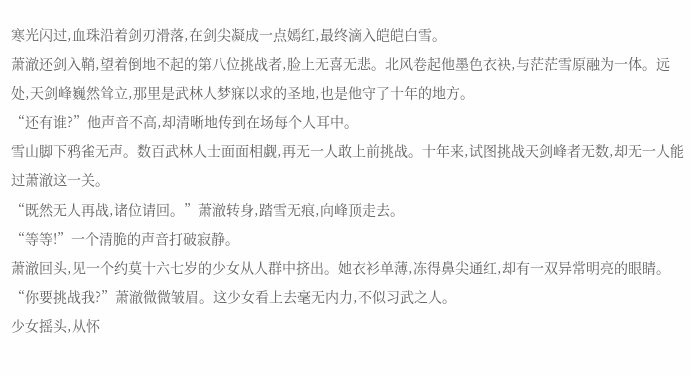寒光闪过,血珠沿着剑刃滑落,在剑尖凝成一点嫣红,最终滴入皑皑白雪。
萧澈还剑入鞘,望着倒地不起的第八位挑战者,脸上无喜无悲。北风卷起他墨色衣袂,与茫茫雪原融为一体。远处,天剑峰巍然耸立,那里是武林人梦寐以求的圣地,也是他守了十年的地方。
“还有谁?”他声音不高,却清晰地传到在场每个人耳中。
雪山脚下鸦雀无声。数百武林人士面面相觑,再无一人敢上前挑战。十年来,试图挑战天剑峰者无数,却无一人能过萧澈这一关。
“既然无人再战,诸位请回。”萧澈转身,踏雪无痕,向峰顶走去。
“等等!”一个清脆的声音打破寂静。
萧澈回头,见一个约莫十六七岁的少女从人群中挤出。她衣衫单薄,冻得鼻尖通红,却有一双异常明亮的眼睛。
“你要挑战我?”萧澈微微皱眉。这少女看上去毫无内力,不似习武之人。
少女摇头,从怀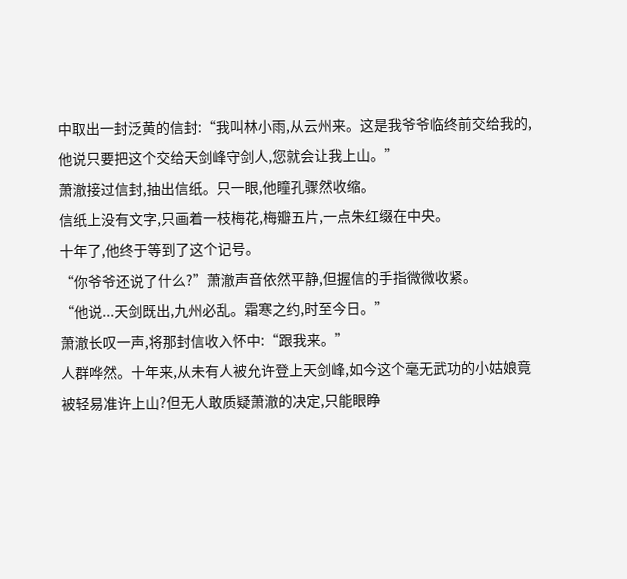中取出一封泛黄的信封:“我叫林小雨,从云州来。这是我爷爷临终前交给我的,他说只要把这个交给天剑峰守剑人,您就会让我上山。”
萧澈接过信封,抽出信纸。只一眼,他瞳孔骤然收缩。
信纸上没有文字,只画着一枝梅花,梅瓣五片,一点朱红缀在中央。
十年了,他终于等到了这个记号。
“你爷爷还说了什么?”萧澈声音依然平静,但握信的手指微微收紧。
“他说...天剑既出,九州必乱。霜寒之约,时至今日。”
萧澈长叹一声,将那封信收入怀中:“跟我来。”
人群哗然。十年来,从未有人被允许登上天剑峰,如今这个毫无武功的小姑娘竟被轻易准许上山?但无人敢质疑萧澈的决定,只能眼睁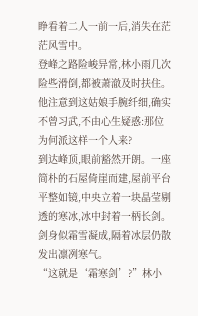睁看着二人一前一后,消失在茫茫风雪中。
登峰之路险峻异常,林小雨几次险些滑倒,都被萧澈及时扶住。他注意到这姑娘手腕纤细,确实不曾习武,不由心生疑惑:那位为何派这样一个人来?
到达峰顶,眼前豁然开朗。一座简朴的石屋倚崖而建,屋前平台平整如镜,中央立着一块晶莹剔透的寒冰,冰中封着一柄长剑。剑身似霜雪凝成,隔着冰层仍散发出凛冽寒气。
“这就是‘霜寒剑’?”林小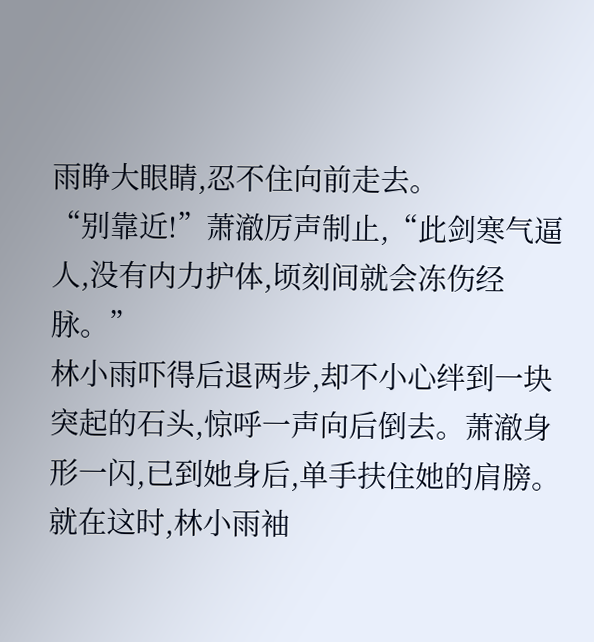雨睁大眼睛,忍不住向前走去。
“别靠近!”萧澈厉声制止,“此剑寒气逼人,没有内力护体,顷刻间就会冻伤经脉。”
林小雨吓得后退两步,却不小心绊到一块突起的石头,惊呼一声向后倒去。萧澈身形一闪,已到她身后,单手扶住她的肩膀。
就在这时,林小雨袖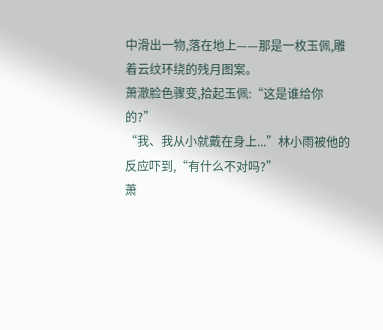中滑出一物,落在地上——那是一枚玉佩,雕着云纹环绕的残月图案。
萧澈脸色骤变,拾起玉佩:“这是谁给你的?”
“我、我从小就戴在身上...”林小雨被他的反应吓到,“有什么不对吗?”
萧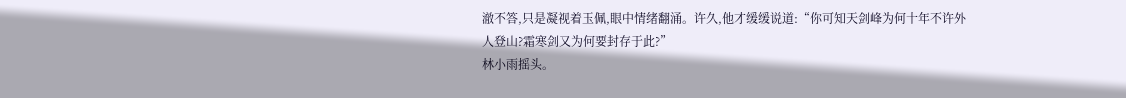澈不答,只是凝视着玉佩,眼中情绪翻涌。许久,他才缓缓说道:“你可知天剑峰为何十年不许外人登山?霜寒剑又为何要封存于此?”
林小雨摇头。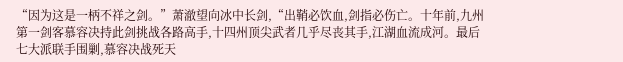“因为这是一柄不祥之剑。”萧澈望向冰中长剑,“出鞘必饮血,剑指必伤亡。十年前,九州第一剑客慕容决持此剑挑战各路高手,十四州顶尖武者几乎尽丧其手,江湖血流成河。最后七大派联手围剿,慕容决战死天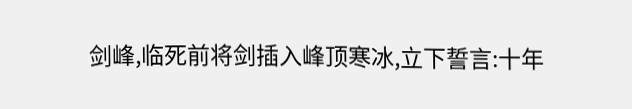剑峰,临死前将剑插入峰顶寒冰,立下誓言:十年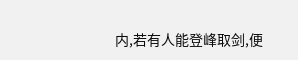内,若有人能登峰取剑,便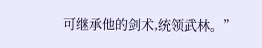可继承他的剑术,统领武林。”